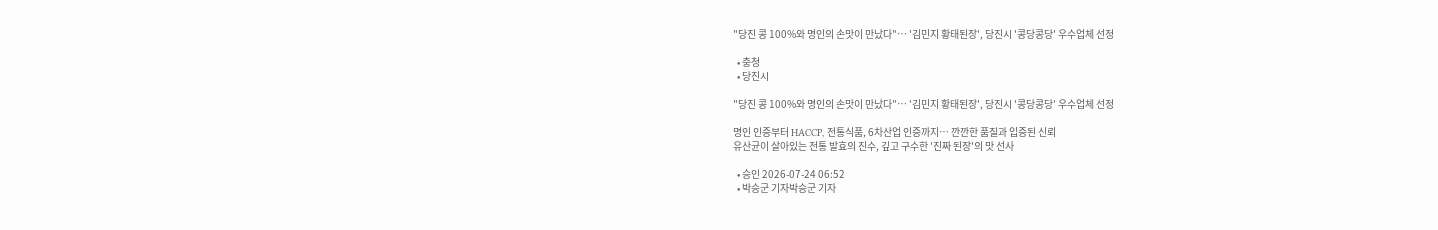"당진 콩 100%와 명인의 손맛이 만났다"… '김민지 황태된장', 당진시 '콩당콩당' 우수업체 선정

  • 충청
  • 당진시

"당진 콩 100%와 명인의 손맛이 만났다"… '김민지 황태된장', 당진시 '콩당콩당' 우수업체 선정

명인 인증부터 HACCP, 전통식품, 6차산업 인증까지… 깐깐한 품질과 입증된 신뢰
유산균이 살아있는 전통 발효의 진수, 깊고 구수한 '진짜 된장'의 맛 선사

  • 승인 2026-07-24 06:52
  • 박승군 기자박승군 기자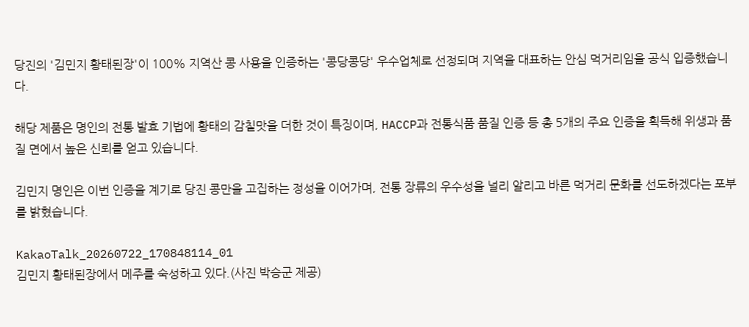당진의 '김민지 황태된장'이 100% 지역산 콩 사용을 인증하는 '콩당콩당' 우수업체로 선정되며 지역을 대표하는 안심 먹거리임을 공식 입증했습니다.

해당 제품은 명인의 전통 발효 기법에 황태의 감칠맛을 더한 것이 특징이며, HACCP과 전통식품 품질 인증 등 총 5개의 주요 인증을 획득해 위생과 품질 면에서 높은 신뢰를 얻고 있습니다.

김민지 명인은 이번 인증을 계기로 당진 콩만을 고집하는 정성을 이어가며, 전통 장류의 우수성을 널리 알리고 바른 먹거리 문화를 선도하겠다는 포부를 밝혔습니다.

KakaoTalk_20260722_170848114_01
김민지 황태된장에서 메주를 숙성하고 있다.(사진 박승군 제공)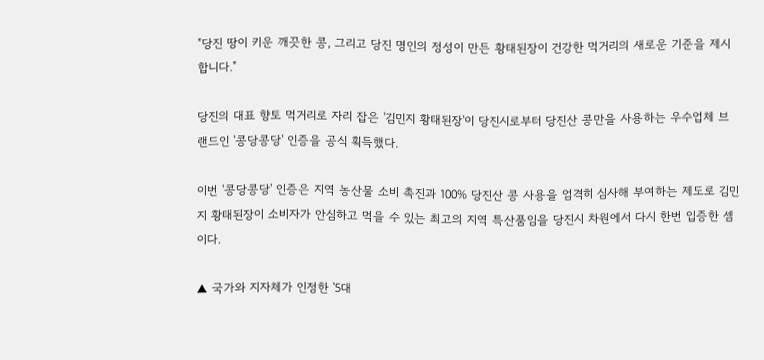"당진 땅이 키운 깨끗한 콩, 그리고 당진 명인의 정성이 만든 황태된장이 건강한 먹거리의 새로운 기준을 제시합니다."

당진의 대표 향토 먹거리로 자리 잡은 '김민지 황태된장'이 당진시로부터 당진산 콩만을 사용하는 우수업체 브랜드인 '콩당콩당' 인증을 공식 획득했다.

이번 '콩당콩당' 인증은 지역 농산물 소비 촉진과 100% 당진산 콩 사용을 엄격히 심사해 부여하는 제도로 김민지 황태된장이 소비자가 안심하고 먹을 수 있는 최고의 지역 특산품임을 당진시 차원에서 다시 한번 입증한 셈이다.

▲ 국가와 지자체가 인정한 '5대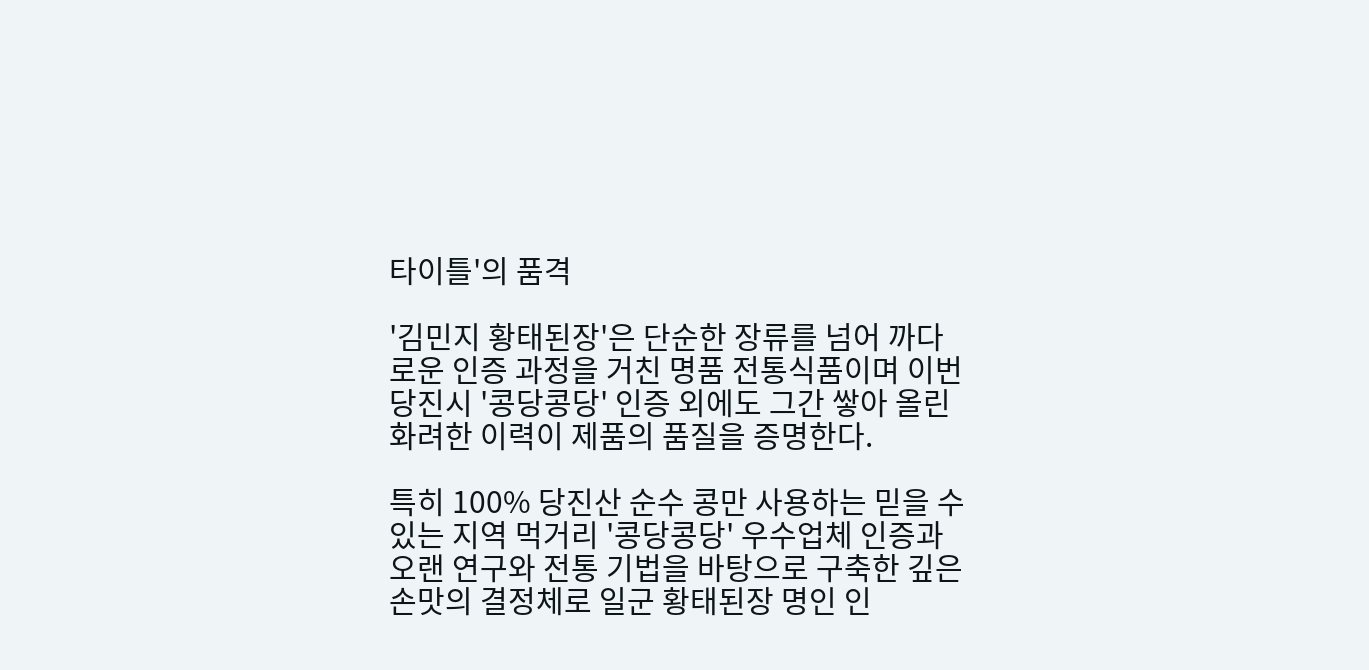타이틀'의 품격

'김민지 황태된장'은 단순한 장류를 넘어 까다로운 인증 과정을 거친 명품 전통식품이며 이번 당진시 '콩당콩당' 인증 외에도 그간 쌓아 올린 화려한 이력이 제품의 품질을 증명한다.

특히 100% 당진산 순수 콩만 사용하는 믿을 수 있는 지역 먹거리 '콩당콩당' 우수업체 인증과 오랜 연구와 전통 기법을 바탕으로 구축한 깊은 손맛의 결정체로 일군 황태된장 명인 인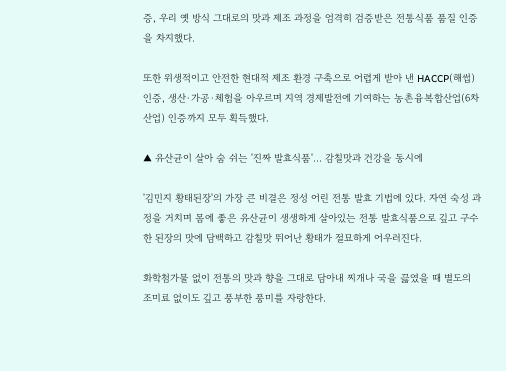증, 우리 옛 방식 그대로의 맛과 제조 과정을 엄격히 검증받은 전통식품 품질 인증을 차지했다.

또한 위생적이고 안전한 현대적 제조 환경 구축으로 어렵게 받아 낸 HACCP(해썹) 인증, 생산·가공·체험을 아우르며 지역 경제발전에 기여하는 농촌융복합산업(6차산업) 인증까지 모두 획득했다.

▲ 유산균이 살아 숨 쉬는 '진짜 발효식품'… 감칠맛과 건강을 동시에

'김민지 황태된장'의 가장 큰 비결은 정성 어린 전통 발효 기법에 있다. 자연 숙성 과정을 거치며 몸에 좋은 유산균이 생생하게 살아있는 전통 발효식품으로 깊고 구수한 된장의 맛에 담백하고 감칠맛 뛰어난 황태가 절묘하게 어우러진다.

화학첨가물 없이 전통의 맛과 향을 그대로 담아내 찌개나 국을 끓였을 때 별도의 조미료 없이도 깊고 풍부한 풍미를 자랑한다.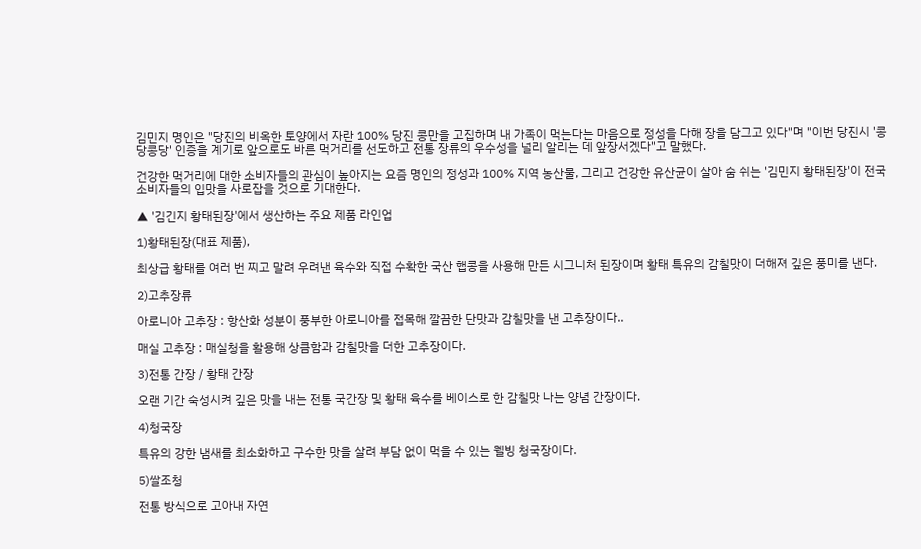김민지 명인은 "당진의 비옥한 토양에서 자란 100% 당진 콩만을 고집하며 내 가족이 먹는다는 마음으로 정성을 다해 장을 담그고 있다"며 "이번 당진시 '콩당콩당' 인증을 계기로 앞으로도 바른 먹거리를 선도하고 전통 장류의 우수성을 널리 알리는 데 앞장서겠다"고 말했다.

건강한 먹거리에 대한 소비자들의 관심이 높아지는 요즘 명인의 정성과 100% 지역 농산물, 그리고 건강한 유산균이 살아 숨 쉬는 '김민지 황태된장'이 전국 소비자들의 입맛을 사로잡을 것으로 기대한다.

▲ '김긴지 황태된장'에서 생산하는 주요 제품 라인업

1)황태된장(대표 제품),

최상급 황태를 여러 번 찌고 말려 우려낸 육수와 직접 수확한 국산 햅콩을 사용해 만든 시그니처 된장이며 황태 특유의 감칠맛이 더해져 깊은 풍미를 낸다.

2)고추장류

아로니아 고추장 : 항산화 성분이 풍부한 아로니아를 접목해 깔끔한 단맛과 감칠맛을 낸 고추장이다..

매실 고추장 : 매실청을 활용해 상큼함과 감칠맛을 더한 고추장이다.

3)전통 간장 / 황태 간장

오랜 기간 숙성시켜 깊은 맛을 내는 전통 국간장 및 황태 육수를 베이스로 한 감칠맛 나는 양념 간장이다.

4)청국장

특유의 강한 냄새를 최소화하고 구수한 맛을 살려 부담 없이 먹을 수 있는 웰빙 청국장이다.

5)쌀조청

전통 방식으로 고아내 자연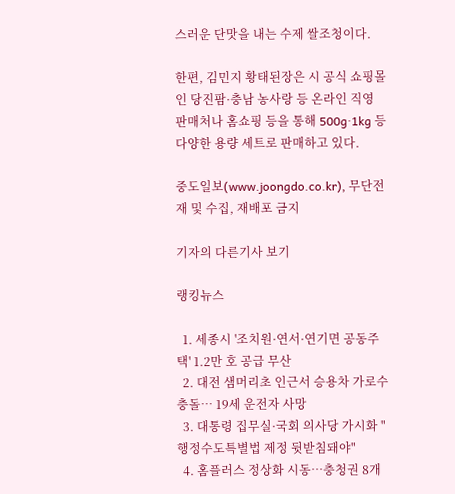스러운 단맛을 내는 수제 쌀조청이다.

한편, 김민지 황태된장은 시 공식 쇼핑몰인 당진팜·충남 농사랑 등 온라인 직영 판매처나 홈쇼핑 등을 통해 500g·1kg 등 다양한 용량 세트로 판매하고 있다.

중도일보(www.joongdo.co.kr), 무단전재 및 수집, 재배포 금지

기자의 다른기사 보기

랭킹뉴스

  1. 세종시 '조치원·연서·연기면 공동주택' 1.2만 호 공급 무산
  2. 대전 샘머리초 인근서 승용차 가로수 충돌… 19세 운전자 사망
  3. 대통령 집무실·국회 의사당 가시화 "행정수도특별법 제정 뒷받침돼야"
  4. 홈플러스 정상화 시동…충청권 8개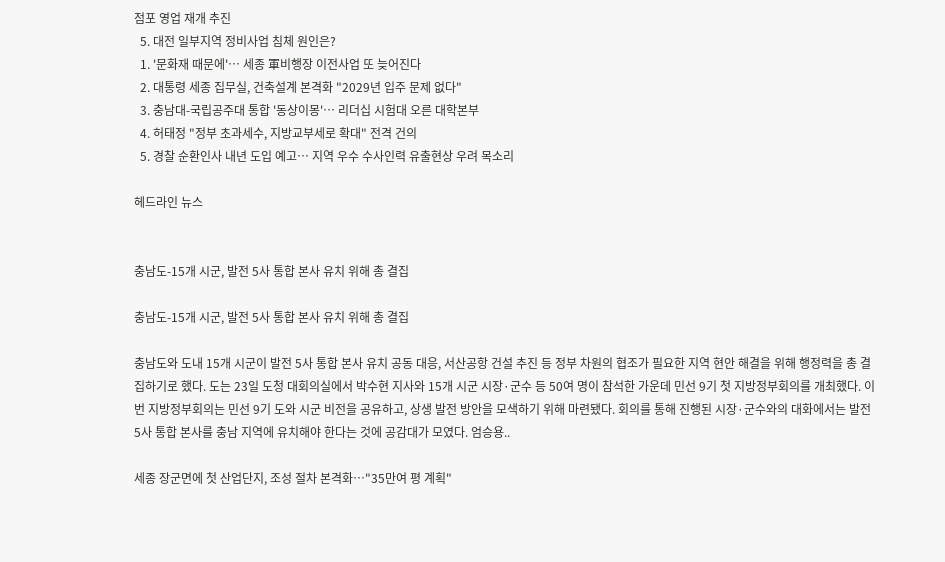점포 영업 재개 추진
  5. 대전 일부지역 정비사업 침체 원인은?
  1. '문화재 때문에'… 세종 軍비행장 이전사업 또 늦어진다
  2. 대통령 세종 집무실, 건축설계 본격화 "2029년 입주 문제 없다"
  3. 충남대-국립공주대 통합 '동상이몽'… 리더십 시험대 오른 대학본부
  4. 허태정 "정부 초과세수, 지방교부세로 확대" 전격 건의
  5. 경찰 순환인사 내년 도입 예고… 지역 우수 수사인력 유출현상 우려 목소리

헤드라인 뉴스


충남도-15개 시군, 발전 5사 통합 본사 유치 위해 총 결집

충남도-15개 시군, 발전 5사 통합 본사 유치 위해 총 결집

충남도와 도내 15개 시군이 발전 5사 통합 본사 유치 공동 대응, 서산공항 건설 추진 등 정부 차원의 협조가 필요한 지역 현안 해결을 위해 행정력을 총 결집하기로 했다. 도는 23일 도청 대회의실에서 박수현 지사와 15개 시군 시장·군수 등 50여 명이 참석한 가운데 민선 9기 첫 지방정부회의를 개최했다. 이번 지방정부회의는 민선 9기 도와 시군 비전을 공유하고, 상생 발전 방안을 모색하기 위해 마련됐다. 회의를 통해 진행된 시장·군수와의 대화에서는 발전 5사 통합 본사를 충남 지역에 유치해야 한다는 것에 공감대가 모였다. 엄승용..

세종 장군면에 첫 산업단지, 조성 절차 본격화…"35만여 평 계획"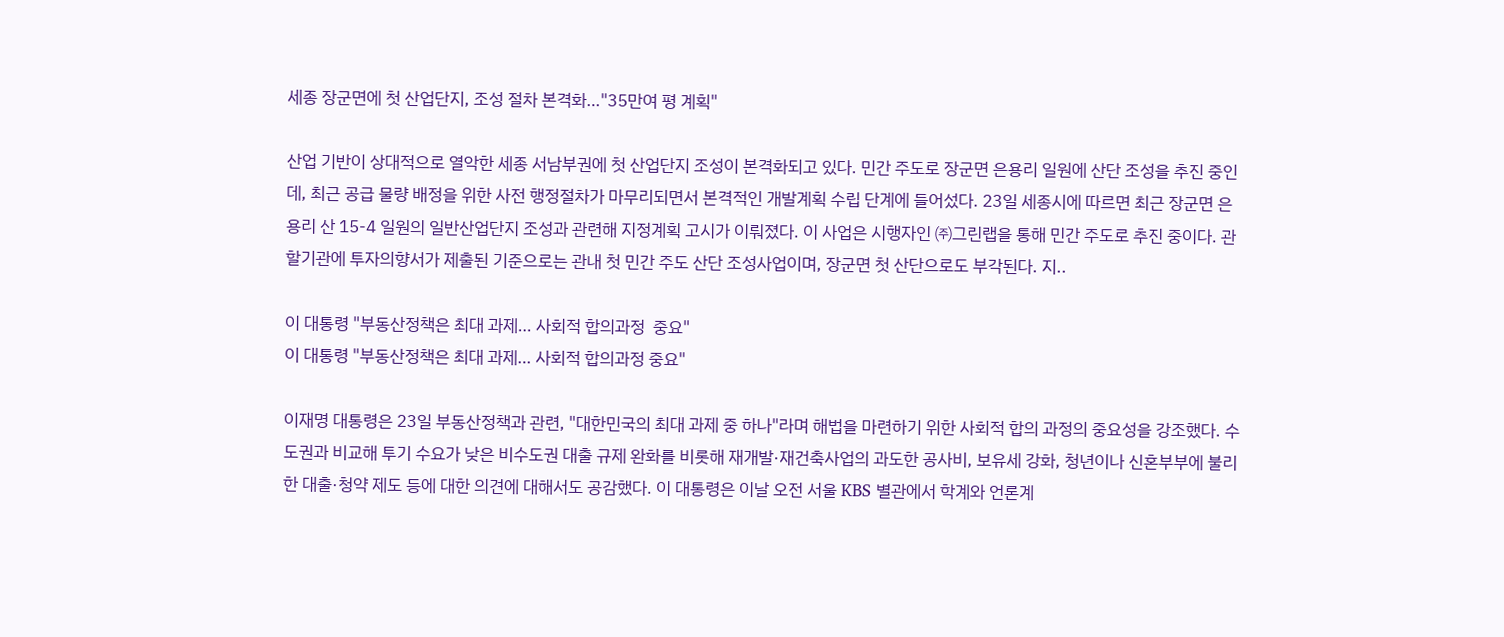세종 장군면에 첫 산업단지, 조성 절차 본격화…"35만여 평 계획"

산업 기반이 상대적으로 열악한 세종 서남부권에 첫 산업단지 조성이 본격화되고 있다. 민간 주도로 장군면 은용리 일원에 산단 조성을 추진 중인데, 최근 공급 물량 배정을 위한 사전 행정절차가 마무리되면서 본격적인 개발계획 수립 단계에 들어섰다. 23일 세종시에 따르면 최근 장군면 은용리 산 15-4 일원의 일반산업단지 조성과 관련해 지정계획 고시가 이뤄졌다. 이 사업은 시행자인 ㈜그린랩을 통해 민간 주도로 추진 중이다. 관할기관에 투자의향서가 제출된 기준으로는 관내 첫 민간 주도 산단 조성사업이며, 장군면 첫 산단으로도 부각된다. 지..

이 대통령 "부동산정책은 최대 과제… 사회적 합의과정  중요"
이 대통령 "부동산정책은 최대 과제… 사회적 합의과정 중요"

이재명 대통령은 23일 부동산정책과 관련, "대한민국의 최대 과제 중 하나"라며 해법을 마련하기 위한 사회적 합의 과정의 중요성을 강조했다. 수도권과 비교해 투기 수요가 낮은 비수도권 대출 규제 완화를 비롯해 재개발·재건축사업의 과도한 공사비, 보유세 강화, 청년이나 신혼부부에 불리한 대출·청약 제도 등에 대한 의견에 대해서도 공감했다. 이 대통령은 이날 오전 서울 KBS 별관에서 학계와 언론계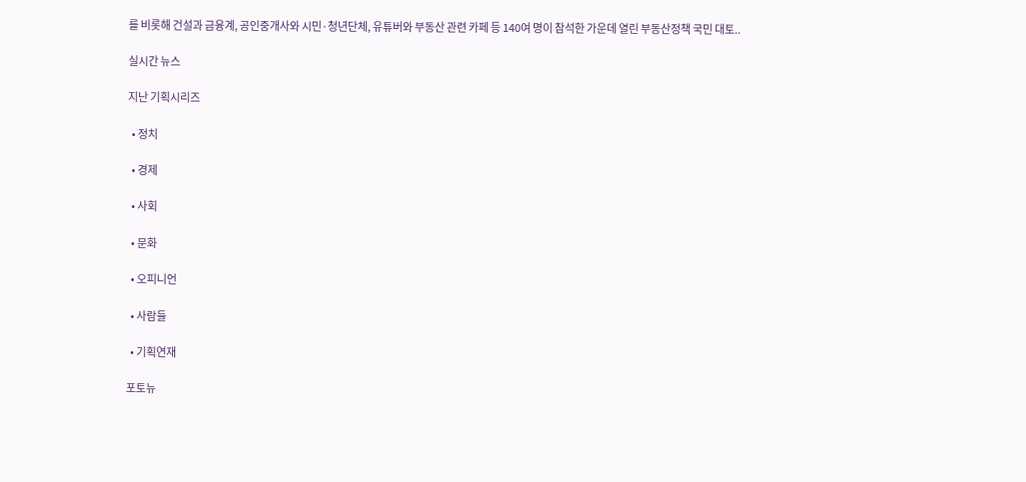를 비롯해 건설과 금융계, 공인중개사와 시민·청년단체, 유튜버와 부동산 관련 카페 등 140여 명이 참석한 가운데 열린 부동산정책 국민 대토..

실시간 뉴스

지난 기획시리즈

  • 정치

  • 경제

  • 사회

  • 문화

  • 오피니언

  • 사람들

  • 기획연재

포토뉴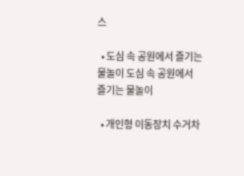스

  • 도심 속 공원에서 즐기는 물놀이 도심 속 공원에서 즐기는 물놀이

  • 개인형 이동장치 수거차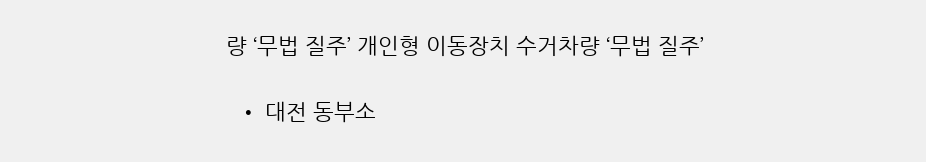량 ‘무법 질주’ 개인형 이동장치 수거차량 ‘무법 질주’

  • 대전 동부소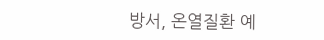방서, 온열질환 예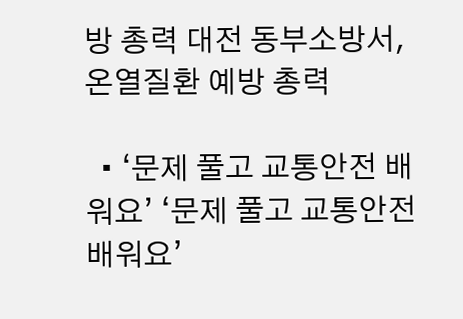방 총력 대전 동부소방서, 온열질환 예방 총력

  • ‘문제 풀고 교통안전 배워요’ ‘문제 풀고 교통안전 배워요’